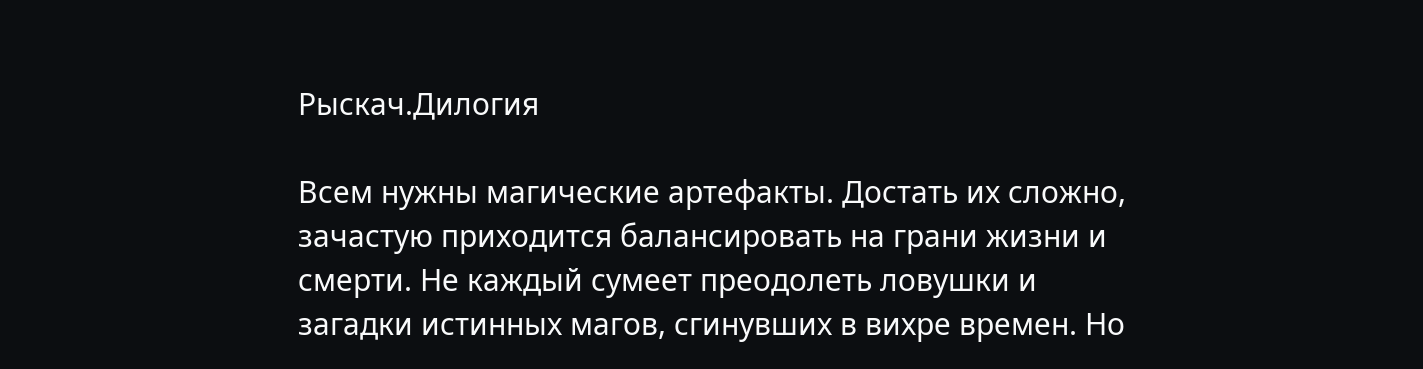Рыскач.Дилогия

Всем нужны магические артефакты. Достать их сложно, зачастую приходится балансировать на грани жизни и смерти. Не каждый сумеет преодолеть ловушки и загадки истинных магов, сгинувших в вихре времен. Но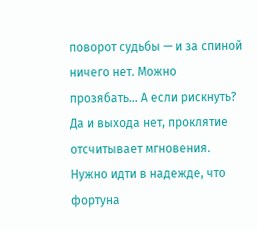поворот судьбы — и за спиной ничего нет. Можно прозябать… А если рискнуть? Да и выхода нет, проклятие отсчитывает мгновения. Нужно идти в надежде, что фортуна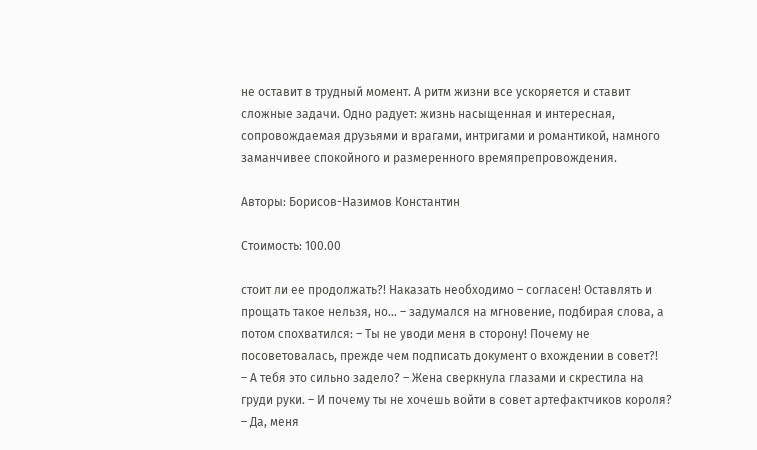не оставит в трудный момент. А ритм жизни все ускоряется и ставит сложные задачи. Одно радует: жизнь насыщенная и интересная, сопровождаемая друзьями и врагами, интригами и романтикой, намного заманчивее спокойного и размеренного времяпрепровождения.

Авторы: Борисов-Назимов Константин

Стоимость: 100.00

стоит ли ее продолжать?! Наказать необходимо – согласен! Оставлять и прощать такое нельзя, но… – задумался на мгновение, подбирая слова, а потом спохватился: – Ты не уводи меня в сторону! Почему не посоветовалась, прежде чем подписать документ о вхождении в совет?!
– А тебя это сильно задело? – Жена сверкнула глазами и скрестила на груди руки. – И почему ты не хочешь войти в совет артефактчиков короля?
– Да, меня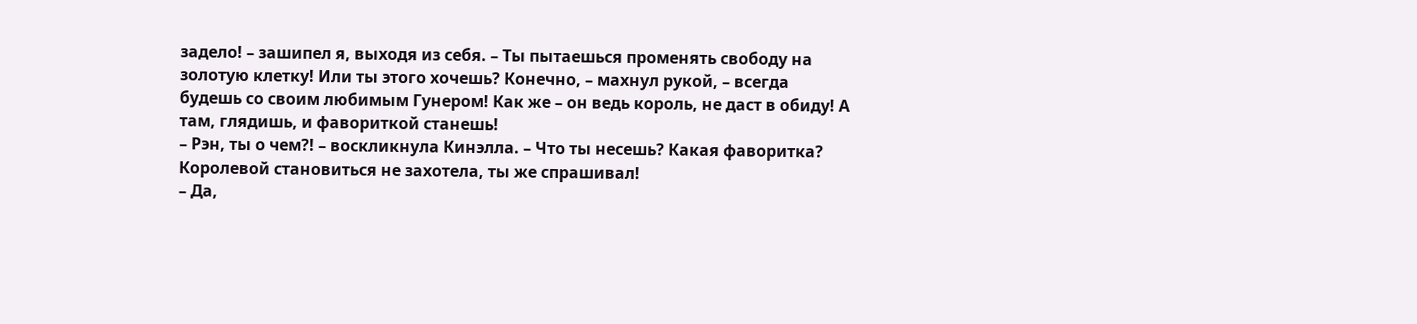задело! – зашипел я, выходя из себя. – Ты пытаешься променять свободу на золотую клетку! Или ты этого хочешь? Конечно, – махнул рукой, – всегда будешь со своим любимым Гунером! Как же – он ведь король, не даст в обиду! А там, глядишь, и фавориткой станешь!
– Рэн, ты о чем?! – воскликнула Кинэлла. – Что ты несешь? Какая фаворитка? Королевой становиться не захотела, ты же спрашивал!
– Да,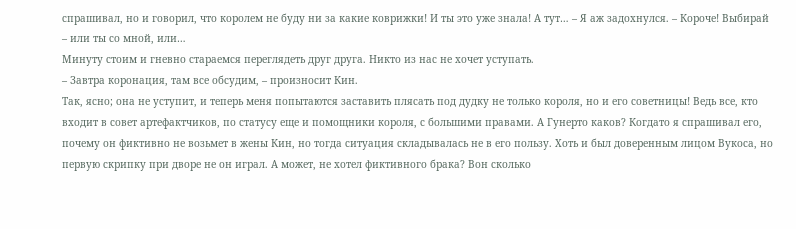спрашивал, но и говорил, что королем не буду ни за какие коврижки! И ты это уже знала! А тут… – Я аж задохнулся. – Короче! Выбирай – или ты со мной, или…
Минуту стоим и гневно стараемся переглядеть друг друга. Никто из нас не хочет уступать.
– Завтра коронация, там все обсудим, – произносит Кин.
Так, ясно; она не уступит, и теперь меня попытаются заставить плясать под дудку не только короля, но и его советницы! Ведь все, кто входит в совет артефактчиков, по статусу еще и помощники короля, с большими правами. А Гунерто каков? Когдато я спрашивал его, почему он фиктивно не возьмет в жены Кин, но тогда ситуация складывалась не в его пользу. Хоть и был доверенным лицом Вукоса, но первую скрипку при дворе не он играл. А может, не хотел фиктивного брака? Вон сколько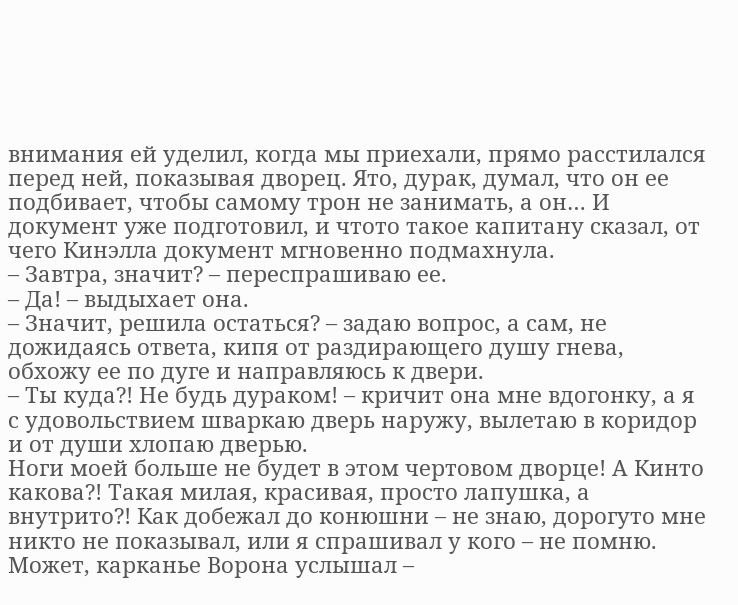внимания ей уделил, когда мы приехали, прямо расстилался перед ней, показывая дворец. Ято, дурак, думал, что он ее подбивает, чтобы самому трон не занимать, а он… И документ уже подготовил, и чтото такое капитану сказал, от чего Кинэлла документ мгновенно подмахнула.
– Завтра, значит? – переспрашиваю ее.
– Да! – выдыхает она.
– Значит, решила остаться? – задаю вопрос, а сам, не дожидаясь ответа, кипя от раздирающего душу гнева, обхожу ее по дуге и направляюсь к двери.
– Ты куда?! Не будь дураком! – кричит она мне вдогонку, а я с удовольствием шваркаю дверь наружу, вылетаю в коридор и от души хлопаю дверью.
Ноги моей больше не будет в этом чертовом дворце! А Кинто какова?! Такая милая, красивая, просто лапушка, а внутрито?! Как добежал до конюшни – не знаю, дорогуто мне никто не показывал, или я спрашивал у кого – не помню. Может, карканье Ворона услышал –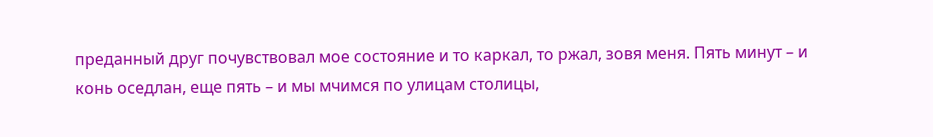преданный друг почувствовал мое состояние и то каркал, то ржал, зовя меня. Пять минут – и конь оседлан, еще пять – и мы мчимся по улицам столицы,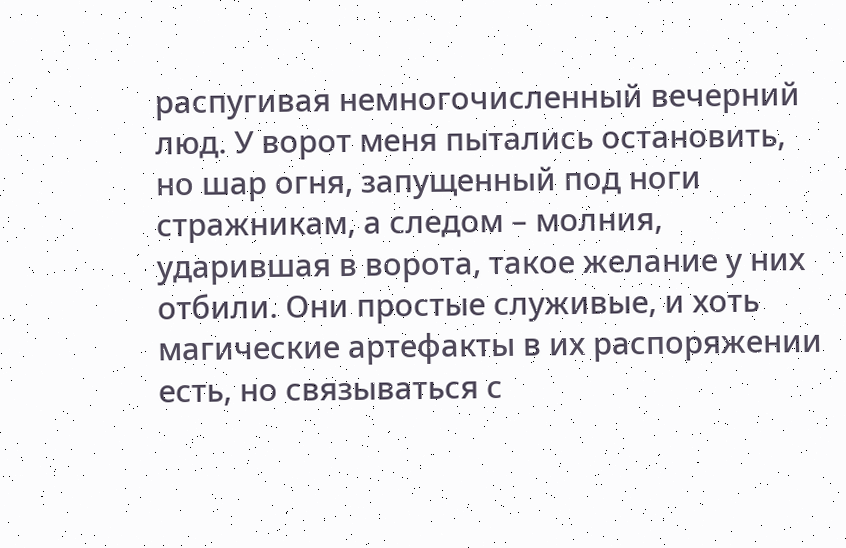распугивая немногочисленный вечерний люд. У ворот меня пытались остановить, но шар огня, запущенный под ноги стражникам, а следом – молния, ударившая в ворота, такое желание у них отбили. Они простые служивые, и хоть магические артефакты в их распоряжении есть, но связываться с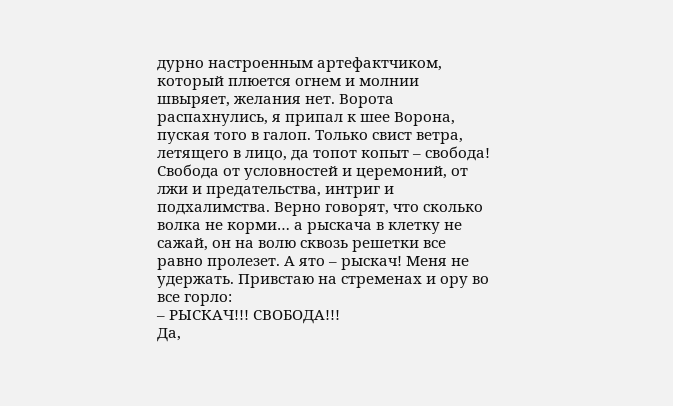дурно настроенным артефактчиком, который плюется огнем и молнии швыряет, желания нет. Ворота распахнулись, я припал к шее Ворона, пуская того в галоп. Только свист ветра, летящего в лицо, да топот копыт – свобода! Свобода от условностей и церемоний, от лжи и предательства, интриг и подхалимства. Верно говорят, что сколько волка не корми… а рыскача в клетку не сажай, он на волю сквозь решетки все равно пролезет. А ято – рыскач! Меня не удержать. Привстаю на стременах и ору во все горло:
– РЫСКАЧ!!! СВОБОДА!!!
Да,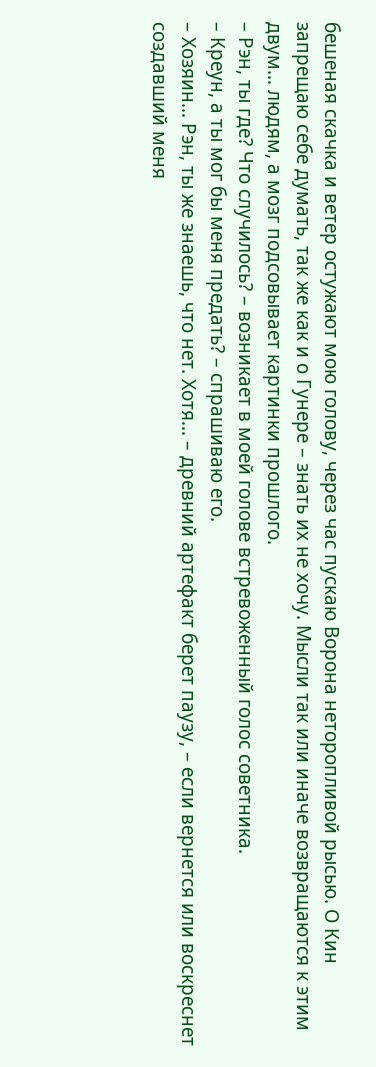бешеная скачка и ветер остужают мою голову, через час пускаю Ворона неторопливой рысью. О Кин запрещаю себе думать, так же как и о Гунере – знать их не хочу. Мысли так или иначе возвращаются к этим двум… людям, а мозг подсовывает картинки прошлого.
– Рэн, ты где? Что случилось? – возникает в моей голове встревоженный голос советника.
– Креун, а ты мог бы меня предать? – спрашиваю его.
– Хозяин… Рэн, ты же знаешь, что нет. Хотя… – древний артефакт берет паузу, – если вернется или воскреснет создавший меня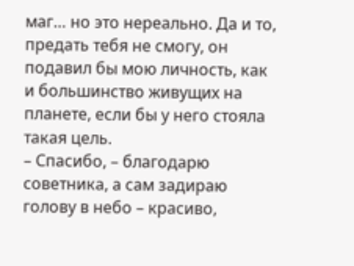маг… но это нереально. Да и то, предать тебя не смогу, он подавил бы мою личность, как и большинство живущих на планете, если бы у него стояла такая цель.
– Спасибо, – благодарю советника, а сам задираю голову в небо – красиво,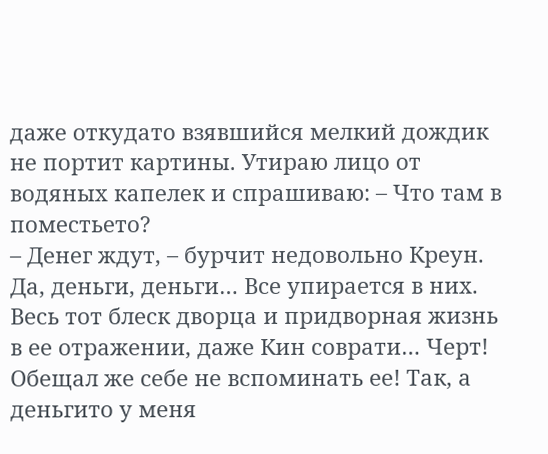даже откудато взявшийся мелкий дождик не портит картины. Утираю лицо от водяных капелек и спрашиваю: – Что там в поместьето?
– Денег ждут, – бурчит недовольно Креун.
Да, деньги, деньги… Все упирается в них. Весь тот блеск дворца и придворная жизнь в ее отражении, даже Кин соврати… Черт! Обещал же себе не вспоминать ее! Так, а деньгито у меня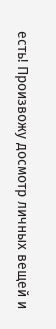есть! Произвожу досмотр личных вещей и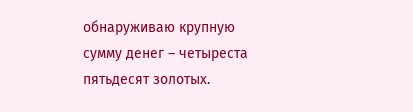обнаруживаю крупную сумму денег – четыреста пятьдесят золотых.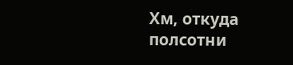Хм, откуда полсотни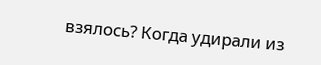взялось? Когда удирали из